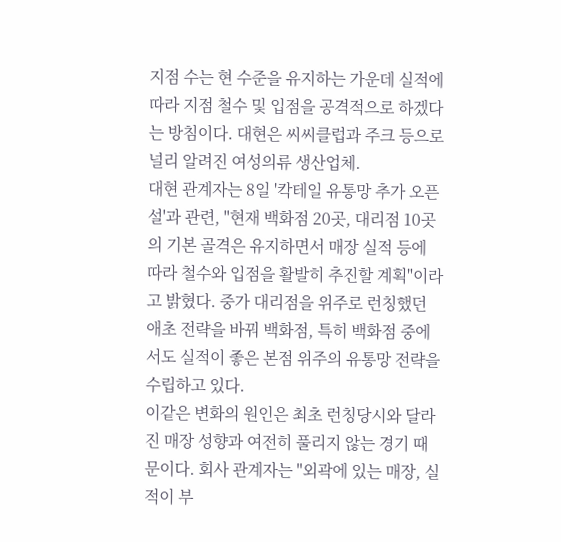지점 수는 현 수준을 유지하는 가운데 실적에 따라 지점 철수 및 입점을 공격적으로 하겠다는 방침이다. 대현은 씨씨클럽과 주크 등으로 널리 알려진 여성의류 생산업체.
대현 관계자는 8일 '칵테일 유통망 추가 오픈설'과 관련, "현재 백화점 20곳, 대리점 10곳의 기본 골격은 유지하면서 매장 실적 등에 따라 철수와 입점을 활발히 추진할 계획"이라고 밝혔다. 중가 대리점을 위주로 런칭했던 애초 전략을 바꿔 백화점, 특히 백화점 중에서도 실적이 좋은 본점 위주의 유통망 전략을 수립하고 있다.
이같은 변화의 원인은 최초 런칭당시와 달라진 매장 성향과 여전히 풀리지 않는 경기 때문이다. 회사 관계자는 "외곽에 있는 매장, 실적이 부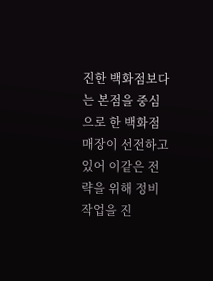진한 백화점보다는 본점을 중심으로 한 백화점매장이 선전하고 있어 이같은 전략을 위해 정비작업을 진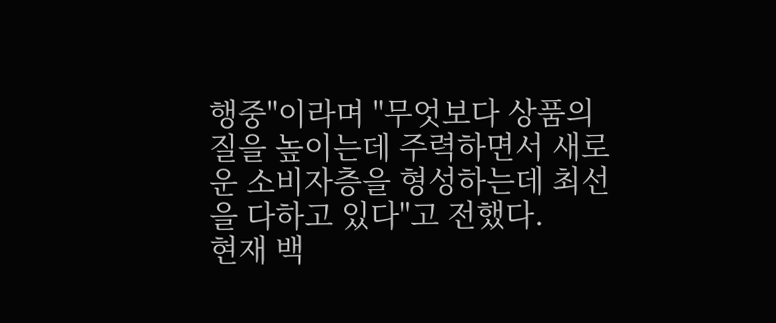행중"이라며 "무엇보다 상품의 질을 높이는데 주력하면서 새로운 소비자층을 형성하는데 최선을 다하고 있다"고 전했다.
현재 백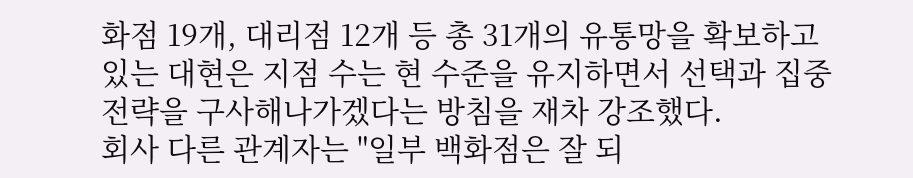화점 19개, 대리점 12개 등 총 31개의 유통망을 확보하고 있는 대현은 지점 수는 현 수준을 유지하면서 선택과 집중전략을 구사해나가겠다는 방침을 재차 강조했다.
회사 다른 관계자는 "일부 백화점은 잘 되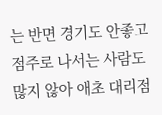는 반면 경기도 안좋고 점주로 나서는 사람도 많지 않아 애초 대리점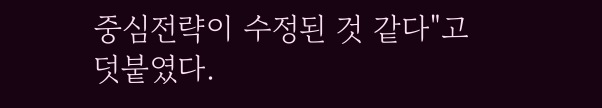중심전략이 수정된 것 같다"고 덧붙였다.